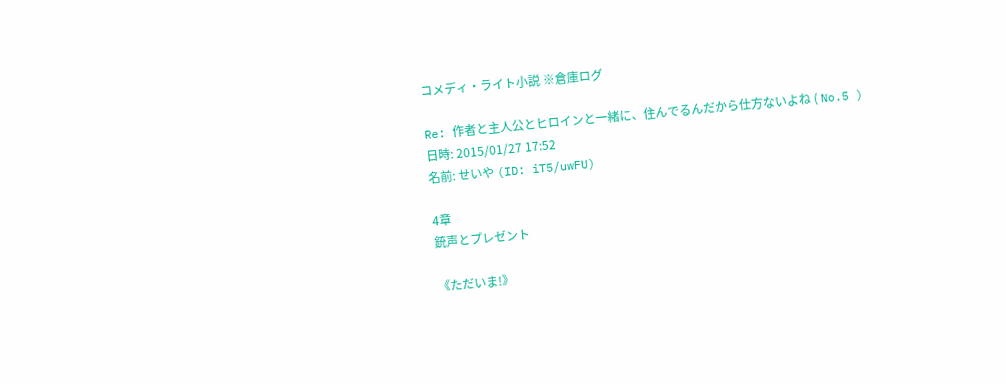コメディ・ライト小説 ※倉庫ログ

Re: 作者と主人公とヒロインと一緒に、住んでるんだから仕方ないよね ( No.5 )
日時: 2015/01/27 17:52
名前: せいや (ID: iT5/uwFU)

4章
銃声とプレゼント

《ただいま!》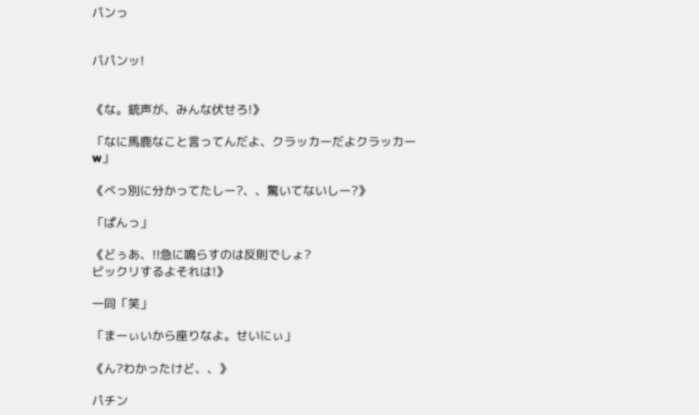パンっ


パパンッ!


《な。銃声が、みんな伏せろ!》

「なに馬鹿なこと言ってんだよ、クラッカーだよクラッカーw」

《べっ別に分かってたしー?、、驚いてないしー?》

「ぱんっ」

《どぅあ、!!急に鳴らすのは反則でしょ?
ビックリするよそれは!》

一同「笑」

「まーぃいから座りなよ。せいにぃ」

《ん?わかったけど、、》

パチン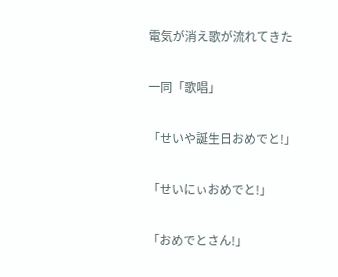電気が消え歌が流れてきた

一同「歌唱」

「せいや誕生日おめでと!」

「せいにぃおめでと!」

「おめでとさん!」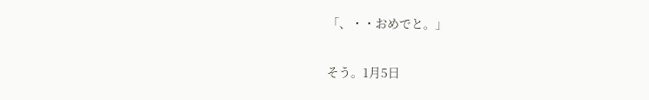「、・・おめでと。」

そう。1月5日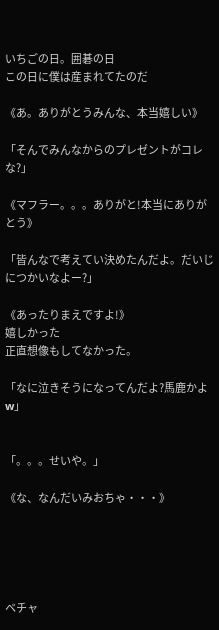いちごの日。囲碁の日
この日に僕は産まれてたのだ

《あ。ありがとうみんな、本当嬉しい》

「そんでみんなからのプレゼントがコレな?」

《マフラー。。。ありがと!本当にありがとう》

「皆んなで考えてい決めたんだよ。だいじにつかいなよー?」

《あったりまえですよ!》
嬉しかった
正直想像もしてなかった。

「なに泣きそうになってんだよ?馬鹿かよw」


「。。。せいや。」

《な、なんだいみおちゃ・・・》





ベチャ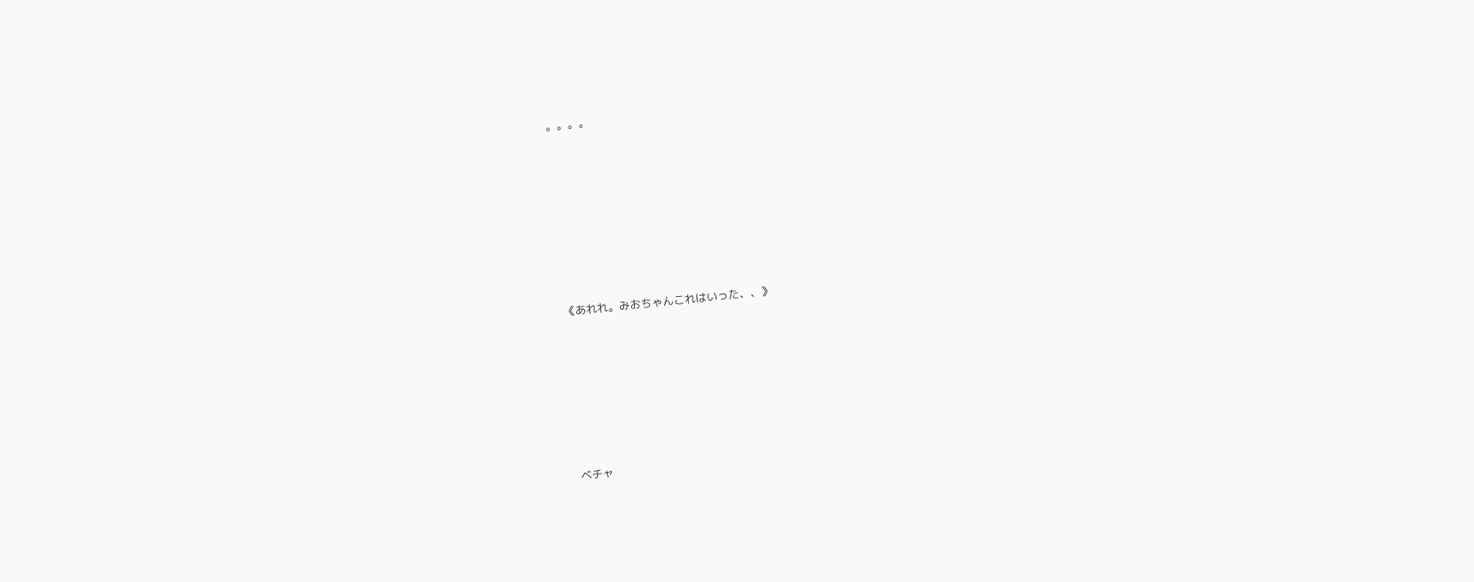。。。。








《あれれ。みおちゃんこれはいった、、》







ベチャ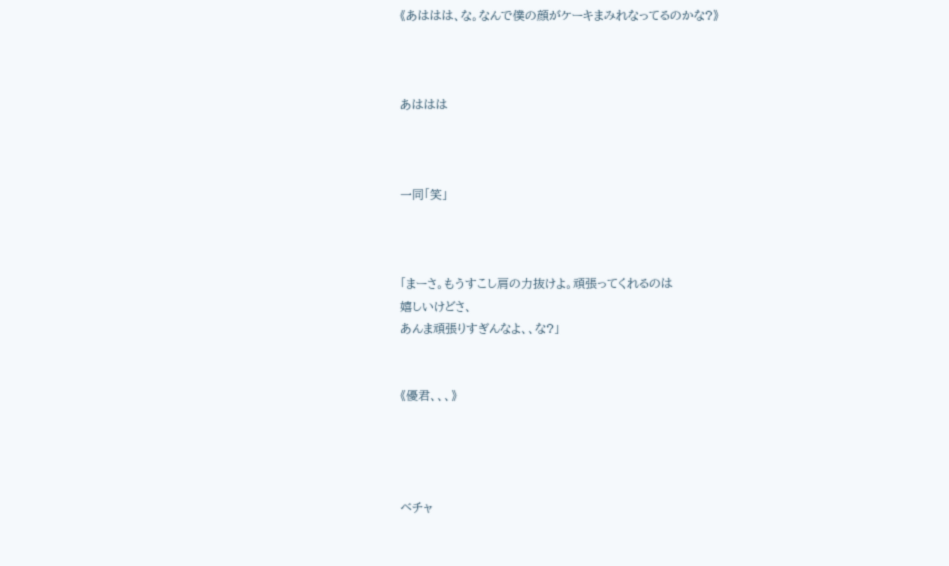《あははは、な。なんで僕の顔がケーキまみれなってるのかな?》



あははは



一同「笑」



「まーさ。もうすこし肩の力抜けよ。頑張ってくれるのは
嬉しいけどさ、
あんま頑張りすぎんなよ、、な?」


《優君、、、》




ベチャ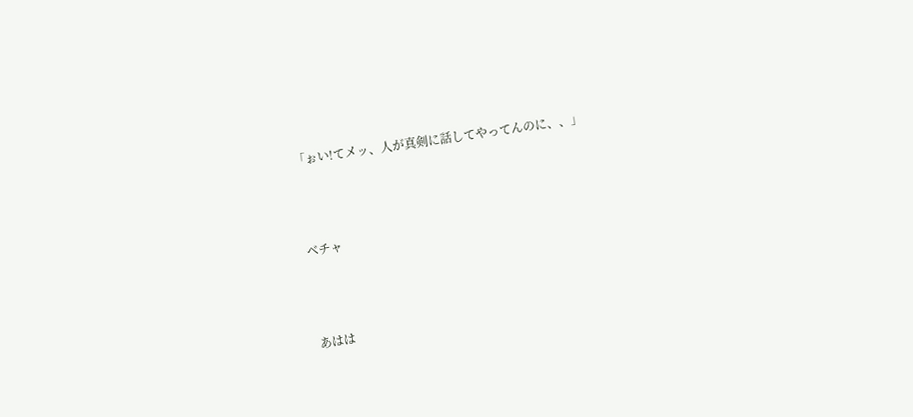「ぉい!てメッ、人が真剣に話してやってんのに、、」



ベチャ



あはは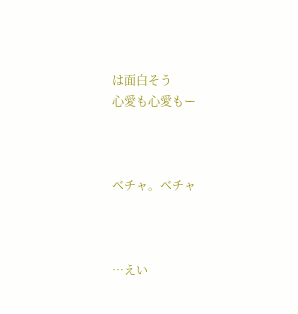は面白そう
心愛も心愛もー



ベチャ。ベチャ



…えい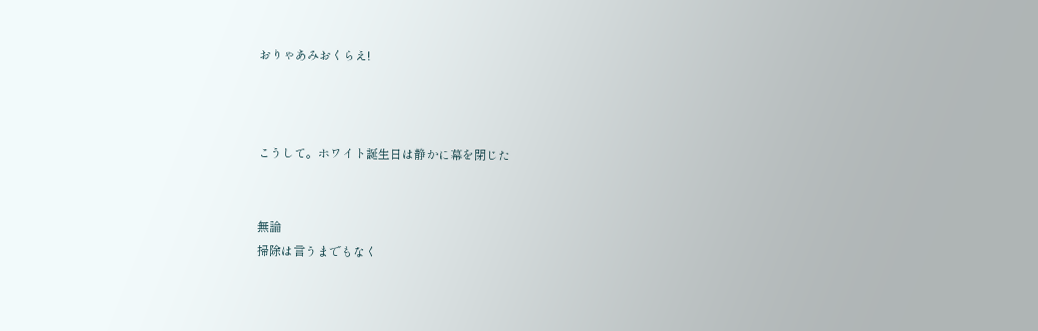おりゃあみおくらえ!



こうして。ホワイト誕生日は静かに幕を閉じた


無論
掃除は言うまでもなく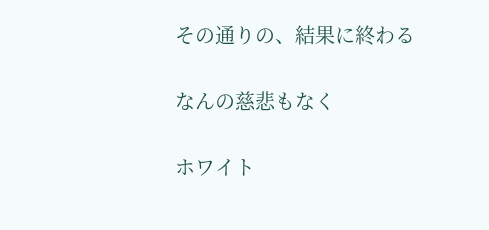その通りの、結果に終わる

なんの慈悲もなく

ホワイト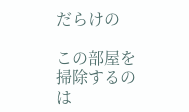だらけの

この部屋を掃除するのは